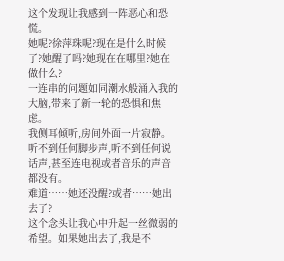这个发现让我感到一阵恶心和恐慌。
她呢?徐萍珠呢?现在是什么时候了?她醒了吗?她现在在哪里?她在做什么?
一连串的问题如同潮水般涌入我的大脑,带来了新一轮的恐惧和焦虑。
我侧耳倾听,房间外面一片寂静。听不到任何脚步声,听不到任何说话声,甚至连电视或者音乐的声音都没有。
难道……她还没醒?或者……她出去了?
这个念头让我心中升起一丝微弱的希望。如果她出去了,我是不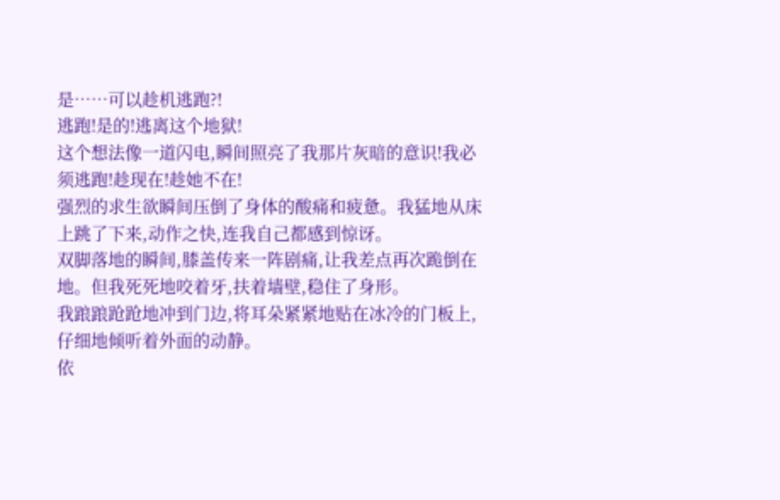是……可以趁机逃跑?!
逃跑!是的!逃离这个地狱!
这个想法像一道闪电,瞬间照亮了我那片灰暗的意识!我必须逃跑!趁现在!趁她不在!
强烈的求生欲瞬间压倒了身体的酸痛和疲惫。我猛地从床上跳了下来,动作之快,连我自己都感到惊讶。
双脚落地的瞬间,膝盖传来一阵剧痛,让我差点再次跪倒在地。但我死死地咬着牙,扶着墙壁,稳住了身形。
我踉踉跄跄地冲到门边,将耳朵紧紧地贴在冰冷的门板上,仔细地倾听着外面的动静。
依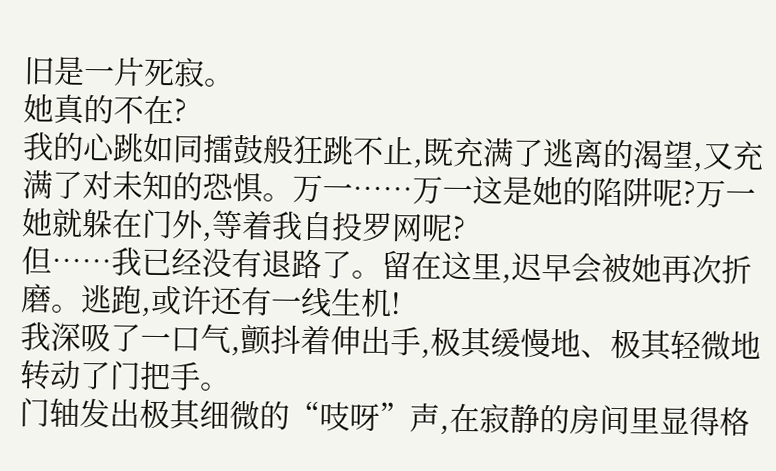旧是一片死寂。
她真的不在?
我的心跳如同擂鼓般狂跳不止,既充满了逃离的渴望,又充满了对未知的恐惧。万一……万一这是她的陷阱呢?万一她就躲在门外,等着我自投罗网呢?
但……我已经没有退路了。留在这里,迟早会被她再次折磨。逃跑,或许还有一线生机!
我深吸了一口气,颤抖着伸出手,极其缓慢地、极其轻微地转动了门把手。
门轴发出极其细微的“吱呀”声,在寂静的房间里显得格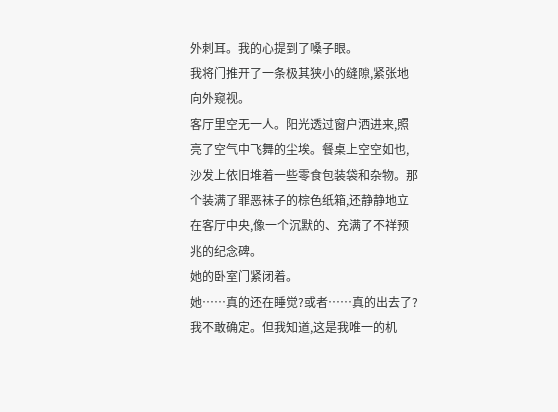外刺耳。我的心提到了嗓子眼。
我将门推开了一条极其狭小的缝隙,紧张地向外窥视。
客厅里空无一人。阳光透过窗户洒进来,照亮了空气中飞舞的尘埃。餐桌上空空如也,沙发上依旧堆着一些零食包装袋和杂物。那个装满了罪恶袜子的棕色纸箱,还静静地立在客厅中央,像一个沉默的、充满了不祥预兆的纪念碑。
她的卧室门紧闭着。
她……真的还在睡觉?或者……真的出去了?
我不敢确定。但我知道,这是我唯一的机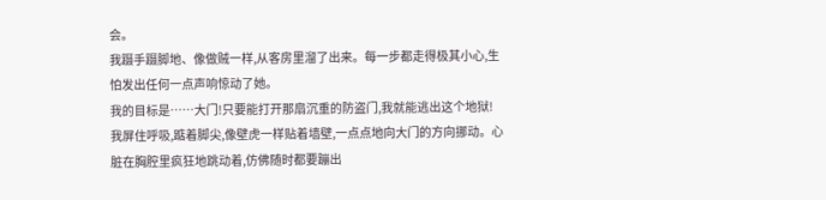会。
我蹑手蹑脚地、像做贼一样,从客房里溜了出来。每一步都走得极其小心,生怕发出任何一点声响惊动了她。
我的目标是……大门!只要能打开那扇沉重的防盗门,我就能逃出这个地狱!
我屏住呼吸,踮着脚尖,像壁虎一样贴着墙壁,一点点地向大门的方向挪动。心脏在胸腔里疯狂地跳动着,仿佛随时都要蹦出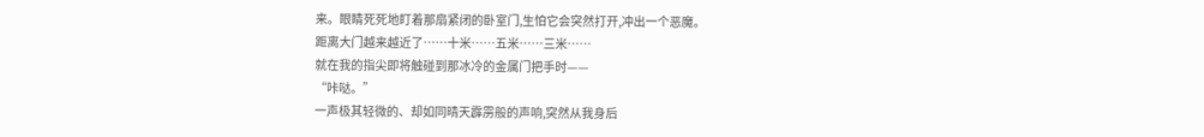来。眼睛死死地盯着那扇紧闭的卧室门,生怕它会突然打开,冲出一个恶魔。
距离大门越来越近了……十米……五米……三米……
就在我的指尖即将触碰到那冰冷的金属门把手时——
“咔哒。”
一声极其轻微的、却如同晴天霹雳般的声响,突然从我身后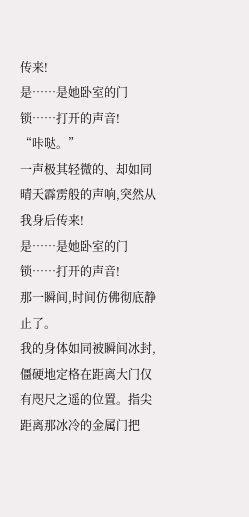传来!
是……是她卧室的门锁……打开的声音!
“咔哒。”
一声极其轻微的、却如同晴天霹雳般的声响,突然从我身后传来!
是……是她卧室的门锁……打开的声音!
那一瞬间,时间仿佛彻底静止了。
我的身体如同被瞬间冰封,僵硬地定格在距离大门仅有咫尺之遥的位置。指尖距离那冰冷的金属门把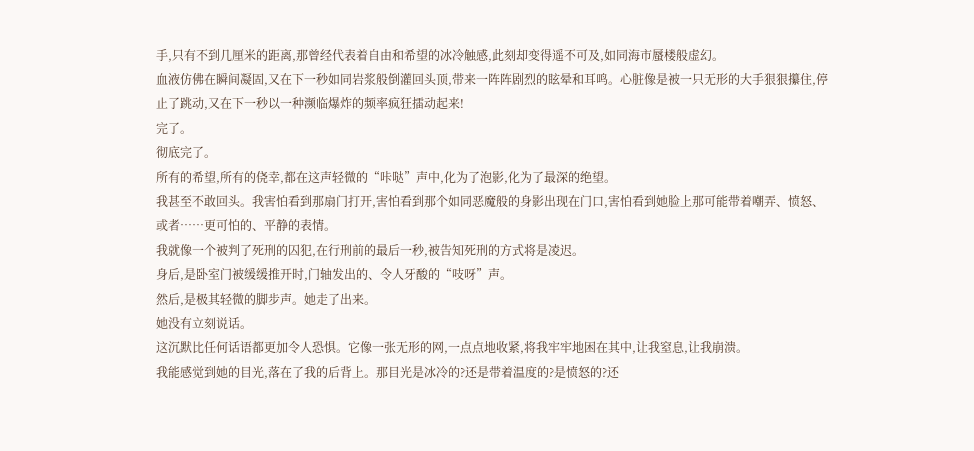手,只有不到几厘米的距离,那曾经代表着自由和希望的冰冷触感,此刻却变得遥不可及,如同海市蜃楼般虚幻。
血液仿佛在瞬间凝固,又在下一秒如同岩浆般倒灌回头顶,带来一阵阵剧烈的眩晕和耳鸣。心脏像是被一只无形的大手狠狠攥住,停止了跳动,又在下一秒以一种濒临爆炸的频率疯狂擂动起来!
完了。
彻底完了。
所有的希望,所有的侥幸,都在这声轻微的“咔哒”声中,化为了泡影,化为了最深的绝望。
我甚至不敢回头。我害怕看到那扇门打开,害怕看到那个如同恶魔般的身影出现在门口,害怕看到她脸上那可能带着嘲弄、愤怒、或者……更可怕的、平静的表情。
我就像一个被判了死刑的囚犯,在行刑前的最后一秒,被告知死刑的方式将是凌迟。
身后,是卧室门被缓缓推开时,门轴发出的、令人牙酸的“吱呀”声。
然后,是极其轻微的脚步声。她走了出来。
她没有立刻说话。
这沉默比任何话语都更加令人恐惧。它像一张无形的网,一点点地收紧,将我牢牢地困在其中,让我窒息,让我崩溃。
我能感觉到她的目光,落在了我的后背上。那目光是冰冷的?还是带着温度的?是愤怒的?还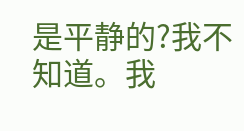是平静的?我不知道。我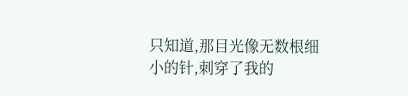只知道,那目光像无数根细小的针,刺穿了我的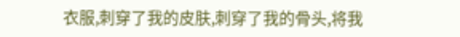衣服,刺穿了我的皮肤,刺穿了我的骨头,将我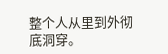整个人从里到外彻底洞穿。